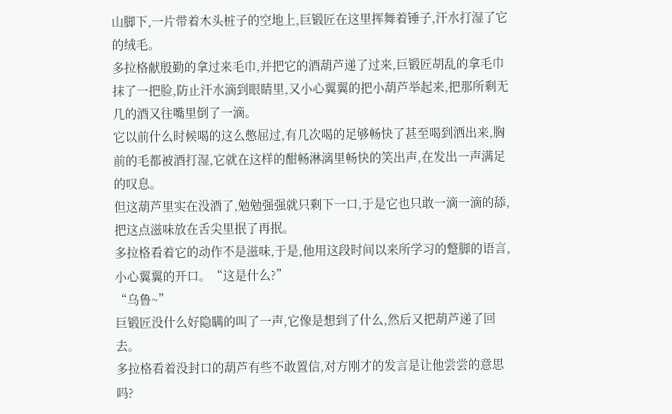山脚下,一片带着木头桩子的空地上,巨锻匠在这里挥舞着锤子,汗水打湿了它的绒毛。
多拉格献殷勤的拿过来毛巾,并把它的酒葫芦递了过来,巨锻匠胡乱的拿毛巾抹了一把脸,防止汗水滴到眼睛里,又小心翼翼的把小葫芦举起来,把那所剩无几的酒又往嘴里倒了一滴。
它以前什么时候喝的这么憋屈过,有几次喝的足够畅快了甚至喝到洒出来,胸前的毛都被酒打湿,它就在这样的酣畅淋漓里畅快的笑出声,在发出一声满足的叹息。
但这葫芦里实在没酒了,勉勉强强就只剩下一口,于是它也只敢一滴一滴的舔,把这点滋味放在舌尖里抿了再抿。
多拉格看着它的动作不是滋味,于是,他用这段时间以来所学习的蹩脚的语言,小心翼翼的开口。“这是什么?”
“乌鲁~”
巨锻匠没什么好隐瞒的叫了一声,它像是想到了什么,然后又把葫芦递了回去。
多拉格看着没封口的葫芦有些不敢置信,对方刚才的发言是让他尝尝的意思吗?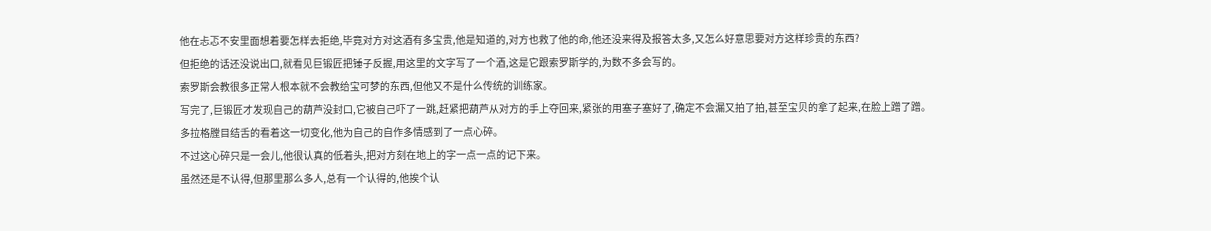他在忐忑不安里面想着要怎样去拒绝,毕竟对方对这酒有多宝贵,他是知道的,对方也救了他的命,他还没来得及报答太多,又怎么好意思要对方这样珍贵的东西?
但拒绝的话还没说出口,就看见巨锻匠把锤子反握,用这里的文字写了一个酒,这是它跟索罗斯学的,为数不多会写的。
索罗斯会教很多正常人根本就不会教给宝可梦的东西,但他又不是什么传统的训练家。
写完了,巨锻匠才发现自己的葫芦没封口,它被自己吓了一跳,赶紧把葫芦从对方的手上夺回来,紧张的用塞子塞好了,确定不会漏又拍了拍,甚至宝贝的拿了起来,在脸上蹭了蹭。
多拉格膛目结舌的看着这一切变化,他为自己的自作多情感到了一点心碎。
不过这心碎只是一会儿,他很认真的低着头,把对方刻在地上的字一点一点的记下来。
虽然还是不认得,但那里那么多人,总有一个认得的,他挨个认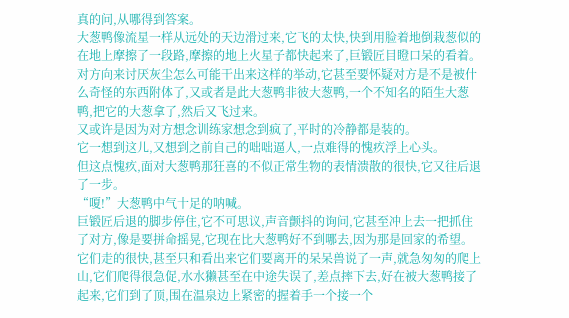真的问,从哪得到答案。
大葱鸭像流星一样从远处的天边滑过来,它飞的太快,快到用脸着地倒栽葱似的在地上摩擦了一段路,摩擦的地上火星子都快起来了,巨锻匠目瞪口呆的看着。
对方向来讨厌灰尘怎么可能干出来这样的举动,它甚至要怀疑对方是不是被什么奇怪的东西附体了,又或者是此大葱鸭非彼大葱鸭,一个不知名的陌生大葱鸭,把它的大葱拿了,然后又飞过来。
又或许是因为对方想念训练家想念到疯了,平时的冷静都是装的。
它一想到这儿,又想到之前自己的咄咄逼人,一点难得的愧疚浮上心头。
但这点愧疚,面对大葱鸭那狂喜的不似正常生物的表情溃散的很快,它又往后退了一步。
“嗄!”大葱鸭中气十足的呐喊。
巨锻匠后退的脚步停住,它不可思议,声音颤抖的询问,它甚至冲上去一把抓住了对方,像是要拼命摇晃,它现在比大葱鸭好不到哪去,因为那是回家的希望。
它们走的很快,甚至只和看出来它们要离开的呆呆兽说了一声,就急匆匆的爬上山,它们爬得很急促,水水獭甚至在中途失误了,差点摔下去,好在被大葱鸭接了起来,它们到了顶,围在温泉边上紧密的握着手一个接一个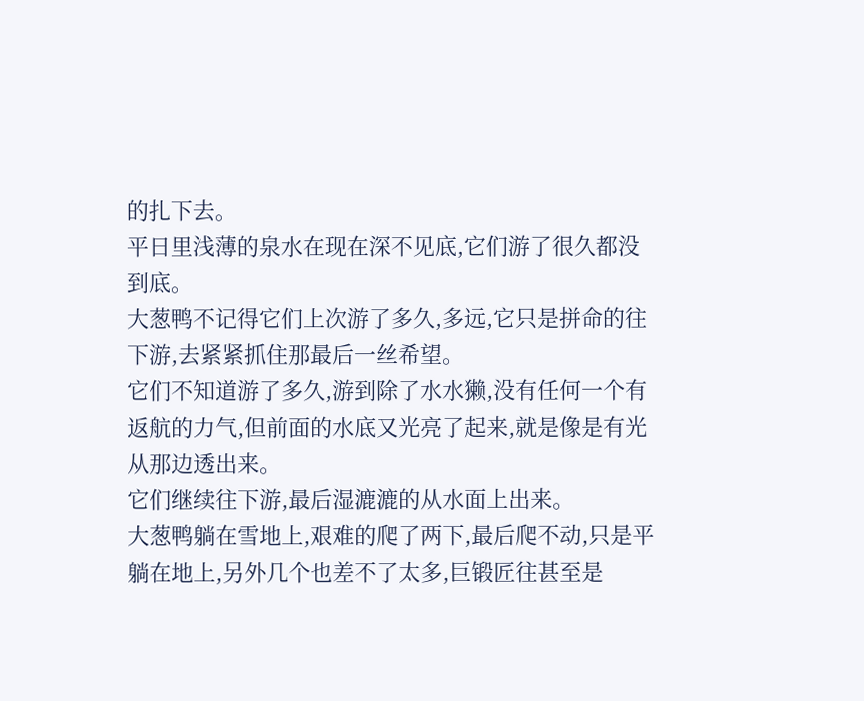的扎下去。
平日里浅薄的泉水在现在深不见底,它们游了很久都没到底。
大葱鸭不记得它们上次游了多久,多远,它只是拼命的往下游,去紧紧抓住那最后一丝希望。
它们不知道游了多久,游到除了水水獭,没有任何一个有返航的力气,但前面的水底又光亮了起来,就是像是有光从那边透出来。
它们继续往下游,最后湿漉漉的从水面上出来。
大葱鸭躺在雪地上,艰难的爬了两下,最后爬不动,只是平躺在地上,另外几个也差不了太多,巨锻匠往甚至是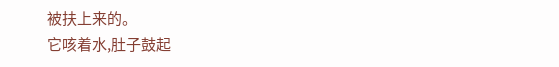被扶上来的。
它咳着水,肚子鼓起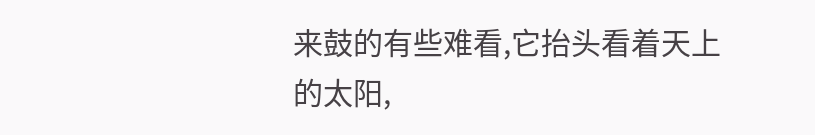来鼓的有些难看,它抬头看着天上的太阳,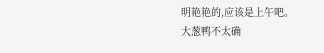明艳艳的,应该是上午吧。
大葱鸭不太确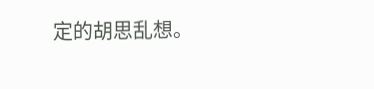定的胡思乱想。